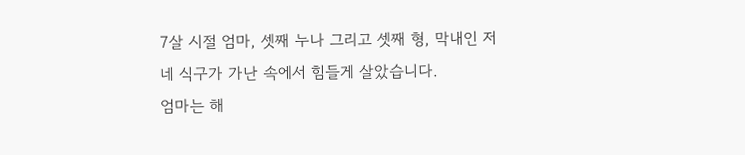7살 시절 엄마, 셋째 누나 그리고 셋째 형, 막내인 저
네 식구가 가난 속에서 힘들게 살았습니다.
엄마는 해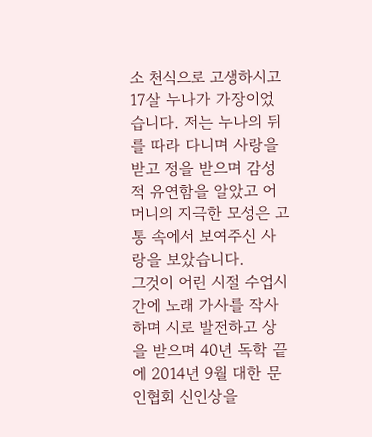소 천식으로 고생하시고 17살 누나가 가장이었습니다. 저는 누나의 뒤를 따라 다니며 사랑을 받고 정을 받으며 감성적 유연함을 알았고 어머니의 지극한 모성은 고통 속에서 보여주신 사랑을 보았습니다.
그것이 어린 시절 수업시간에 노래 가사를 작사 하며 시로 발전하고 상을 받으며 40년 독학 끝에 2014년 9월 대한 문인협회 신인상을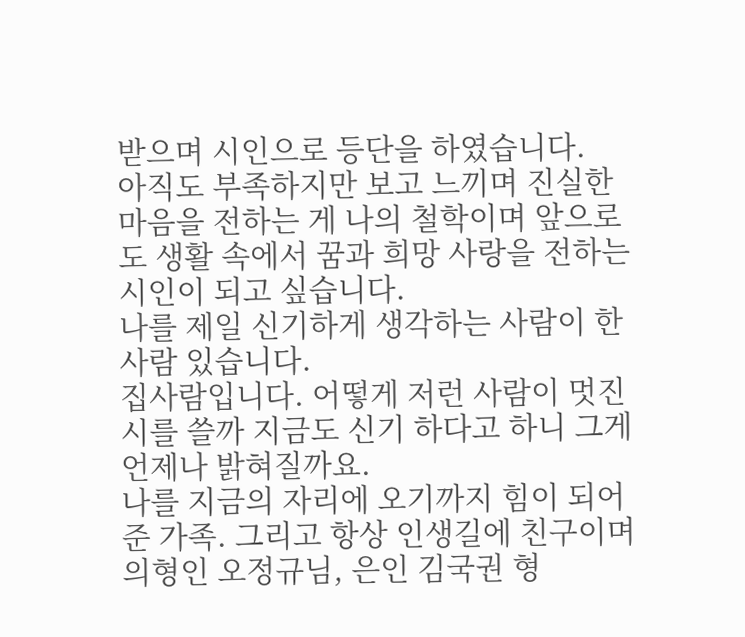받으며 시인으로 등단을 하였습니다.
아직도 부족하지만 보고 느끼며 진실한 마음을 전하는 게 나의 철학이며 앞으로도 생활 속에서 꿈과 희망 사랑을 전하는 시인이 되고 싶습니다.
나를 제일 신기하게 생각하는 사람이 한 사람 있습니다.
집사람입니다. 어떻게 저런 사람이 멋진 시를 쓸까 지금도 신기 하다고 하니 그게 언제나 밝혀질까요.
나를 지금의 자리에 오기까지 힘이 되어준 가족. 그리고 항상 인생길에 친구이며 의형인 오정규님, 은인 김국권 형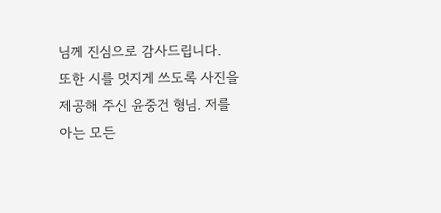님께 진심으로 감사드립니다.
또한 시를 멋지게 쓰도록 사진을 제공해 주신 윤중건 형님. 저를 아는 모든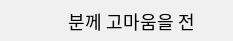분께 고마움을 전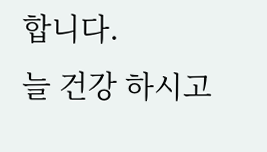합니다.
늘 건강 하시고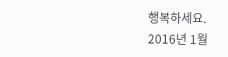행복하세요.
2016년 1월